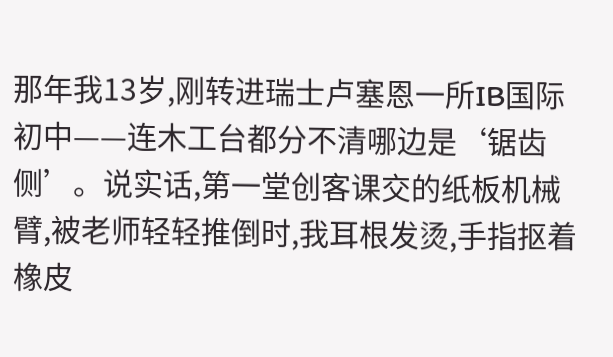那年我13岁,刚转进瑞士卢塞恩一所IB国际初中——连木工台都分不清哪边是‘锯齿侧’。说实话,第一堂创客课交的纸板机械臂,被老师轻轻推倒时,我耳根发烫,手指抠着橡皮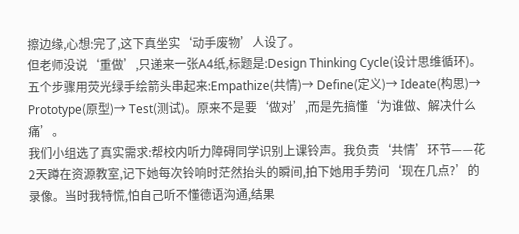擦边缘,心想:完了,这下真坐实‘动手废物’人设了。
但老师没说‘重做’,只递来一张A4纸,标题是:Design Thinking Cycle(设计思维循环)。五个步骤用荧光绿手绘箭头串起来:Empathize(共情)→ Define(定义)→ Ideate(构思)→ Prototype(原型)→ Test(测试)。原来不是要‘做对’,而是先搞懂‘为谁做、解决什么痛’。
我们小组选了真实需求:帮校内听力障碍同学识别上课铃声。我负责‘共情’环节——花2天蹲在资源教室,记下她每次铃响时茫然抬头的瞬间,拍下她用手势问‘现在几点?’的录像。当时我特慌,怕自己听不懂德语沟通,结果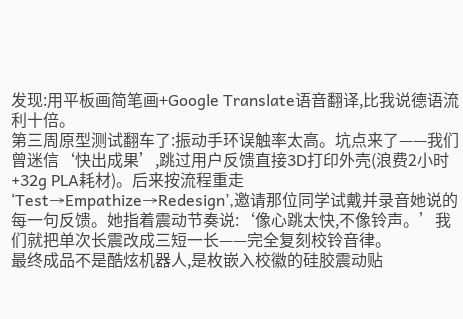发现:用平板画简笔画+Google Translate语音翻译,比我说德语流利十倍。
第三周原型测试翻车了:振动手环误触率太高。坑点来了——我们曾迷信‘快出成果’,跳过用户反馈直接3D打印外壳(浪费2小时+32g PLA耗材)。后来按流程重走‘Test→Empathize→Redesign’,邀请那位同学试戴并录音她说的每一句反馈。她指着震动节奏说:‘像心跳太快,不像铃声。’我们就把单次长震改成三短一长——完全复刻校铃音律。
最终成品不是酷炫机器人,是枚嵌入校徽的硅胶震动贴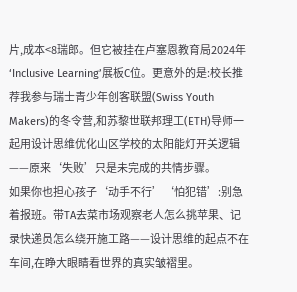片,成本<8瑞郎。但它被挂在卢塞恩教育局2024年‘Inclusive Learning’展板C位。更意外的是:校长推荐我参与瑞士青少年创客联盟(Swiss Youth Makers)的冬令营,和苏黎世联邦理工(ETH)导师一起用设计思维优化山区学校的太阳能灯开关逻辑——原来‘失败’只是未完成的共情步骤。
如果你也担心孩子‘动手不行’‘怕犯错’:别急着报班。带TA去菜市场观察老人怎么挑苹果、记录快递员怎么绕开施工路——设计思维的起点不在车间,在睁大眼睛看世界的真实皱褶里。